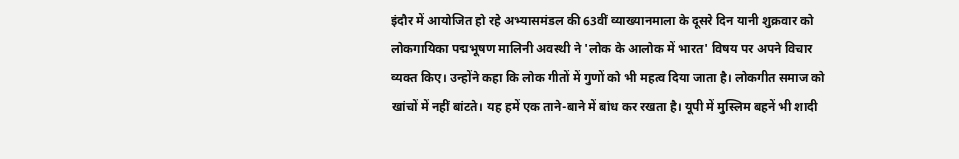इंदौर में आयोजित हो रहे अभ्यासमंडल की 63वीं व्याख्यानमाला के दूसरे दिन यानी शुक्रवार को लोकगायिका पद्मभूषण मालिनी अवस्थी ने 'लोक के आलोक में भारत' विषय पर अपने विचार व्यक्त किए। उन्होंने कहा कि लोक गीतों में गुणों को भी महत्व दिया जाता है। लोकगीत समाज को खांचों में नहीं बांटते। यह हमें एक ताने-बाने में बांध कर रखता है। यूपी में मुस्लिम बहनें भी शादी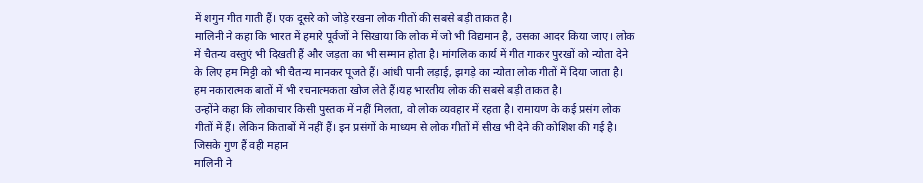में शगुन गीत गाती हैं। एक दूसरे को जोड़े रखना लोक गीतों की सबसे बड़ी ताकत है।
मालिनी ने कहा कि भारत में हमारे पूर्वजों ने सिखाया कि लोक में जो भी विद्यमान है, उसका आदर किया जाए। लोक में चैतन्य वस्तुएं भी दिखती हैं और जड़ता का भी सम्मान होता है। मांगलिक कार्य में गीत गाकर पुरखों को न्योता देने के लिए हम मिट्टी को भी चैतन्य मानकर पूजते हैं। आंधी पानी लड़ाई, झगड़े का न्योता लोक गीतों में दिया जाता है। हम नकारात्मक बातों में भी रचनात्मकता खोज लेते हैं।यह भारतीय लोक की सबसे बड़ी ताकत है।
उन्होंने कहा कि लोकाचार किसी पुस्तक में नहीं मिलता, वो लोक व्यवहार में रहता है। रामायण के कई प्रसंग लोक गीतों में हैं। लेकिन किताबों में नहीं हैं। इन प्रसंगों के माध्यम से लोक गीतों में सीख भी देने की कोशिश की गई है।
जिसके गुण हैं वही महान
मालिनी ने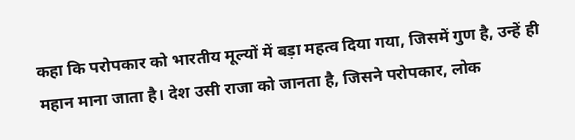कहा कि परोपकार को भारतीय मूल्यों में बड़ा महत्व दिया गया, जिसमें गुण है, उन्हें ही महान माना जाता है। देश उसी राजा को जानता है, जिसने परोपकार, लोक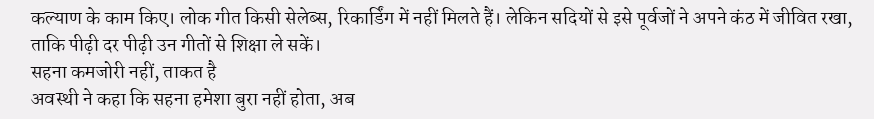कल्याण के काम किए। लोक गीत किसी सेलेब्स, रिकार्डिंग में नहीं मिलते हैं। लेकिन सदियों से इसे पूर्वजों ने अपने कंठ में जीवित रखा, ताकि पीढ़ी दर पीढ़ी उन गीतों से शिक्षा ले सकें।
सहना कमजोरी नहीं, ताकत है
अवस्थी ने कहा कि सहना हमेशा बुरा नहीं होता, अब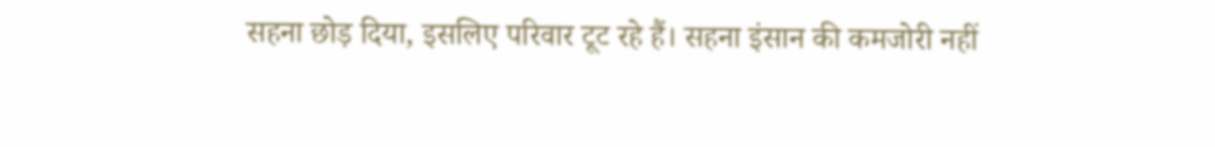सहना छोड़ दिया, इसलिए परिवार टूट रहे हैं। सहना इंसान की कमजोरी नहीं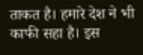ताकत है। हमारे देश ने भी काफी सहा है। इस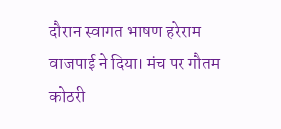दौरान स्वागत भाषण हरेराम वाजपाई ने दिया। मंच पर गौतम कोठरी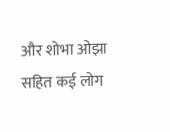और शोभा ओझा सहित कई लोग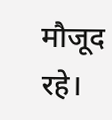मौजूद रहे।